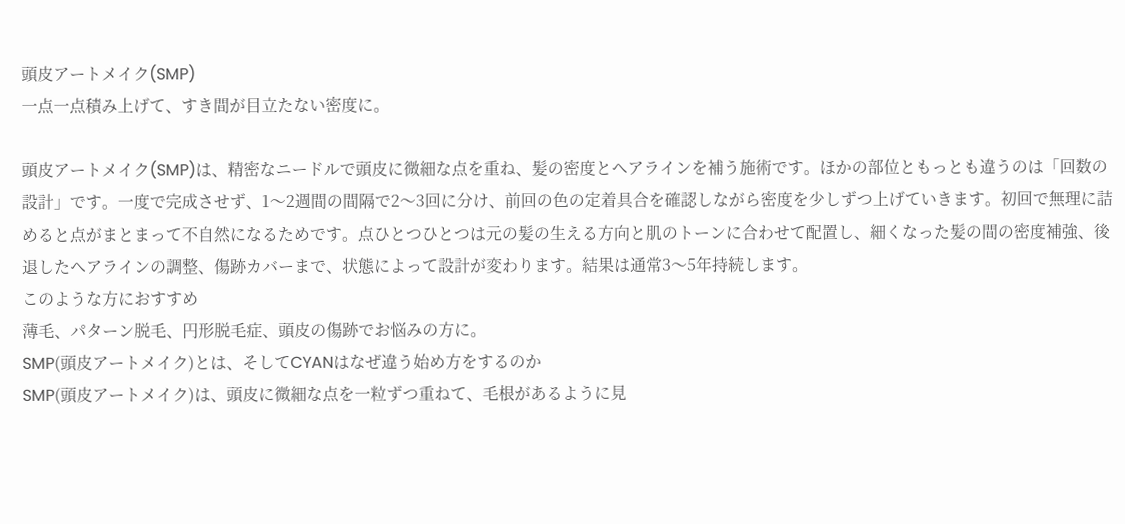頭皮アートメイク(SMP)
一点一点積み上げて、すき間が目立たない密度に。

頭皮アートメイク(SMP)は、精密なニードルで頭皮に微細な点を重ね、髪の密度とヘアラインを補う施術です。ほかの部位ともっとも違うのは「回数の設計」です。一度で完成させず、1〜2週間の間隔で2〜3回に分け、前回の色の定着具合を確認しながら密度を少しずつ上げていきます。初回で無理に詰めると点がまとまって不自然になるためです。点ひとつひとつは元の髪の生える方向と肌のトーンに合わせて配置し、細くなった髪の間の密度補強、後退したヘアラインの調整、傷跡カバーまで、状態によって設計が変わります。結果は通常3〜5年持続します。
このような方におすすめ
薄毛、パターン脱毛、円形脱毛症、頭皮の傷跡でお悩みの方に。
SMP(頭皮アートメイク)とは、そしてCYANはなぜ違う始め方をするのか
SMP(頭皮アートメイク)は、頭皮に微細な点を一粒ずつ重ねて、毛根があるように見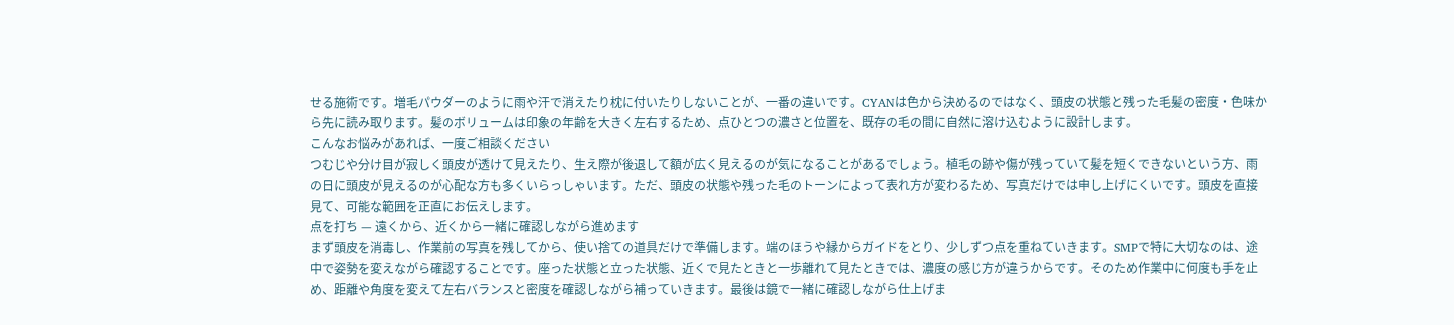せる施術です。増毛パウダーのように雨や汗で消えたり枕に付いたりしないことが、一番の違いです。CYANは色から決めるのではなく、頭皮の状態と残った毛髪の密度・色味から先に読み取ります。髪のボリュームは印象の年齢を大きく左右するため、点ひとつの濃さと位置を、既存の毛の間に自然に溶け込むように設計します。
こんなお悩みがあれば、一度ご相談ください
つむじや分け目が寂しく頭皮が透けて見えたり、生え際が後退して額が広く見えるのが気になることがあるでしょう。植毛の跡や傷が残っていて髪を短くできないという方、雨の日に頭皮が見えるのが心配な方も多くいらっしゃいます。ただ、頭皮の状態や残った毛のトーンによって表れ方が変わるため、写真だけでは申し上げにくいです。頭皮を直接見て、可能な範囲を正直にお伝えします。
点を打ち — 遠くから、近くから一緒に確認しながら進めます
まず頭皮を消毒し、作業前の写真を残してから、使い捨ての道具だけで準備します。端のほうや縁からガイドをとり、少しずつ点を重ねていきます。SMPで特に大切なのは、途中で姿勢を変えながら確認することです。座った状態と立った状態、近くで見たときと一歩離れて見たときでは、濃度の感じ方が違うからです。そのため作業中に何度も手を止め、距離や角度を変えて左右バランスと密度を確認しながら補っていきます。最後は鏡で一緒に確認しながら仕上げま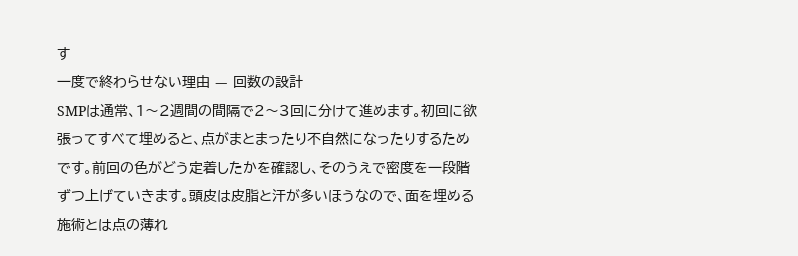す
一度で終わらせない理由 — 回数の設計
SMPは通常、1〜2週間の間隔で2〜3回に分けて進めます。初回に欲張ってすべて埋めると、点がまとまったり不自然になったりするためです。前回の色がどう定着したかを確認し、そのうえで密度を一段階ずつ上げていきます。頭皮は皮脂と汗が多いほうなので、面を埋める施術とは点の薄れ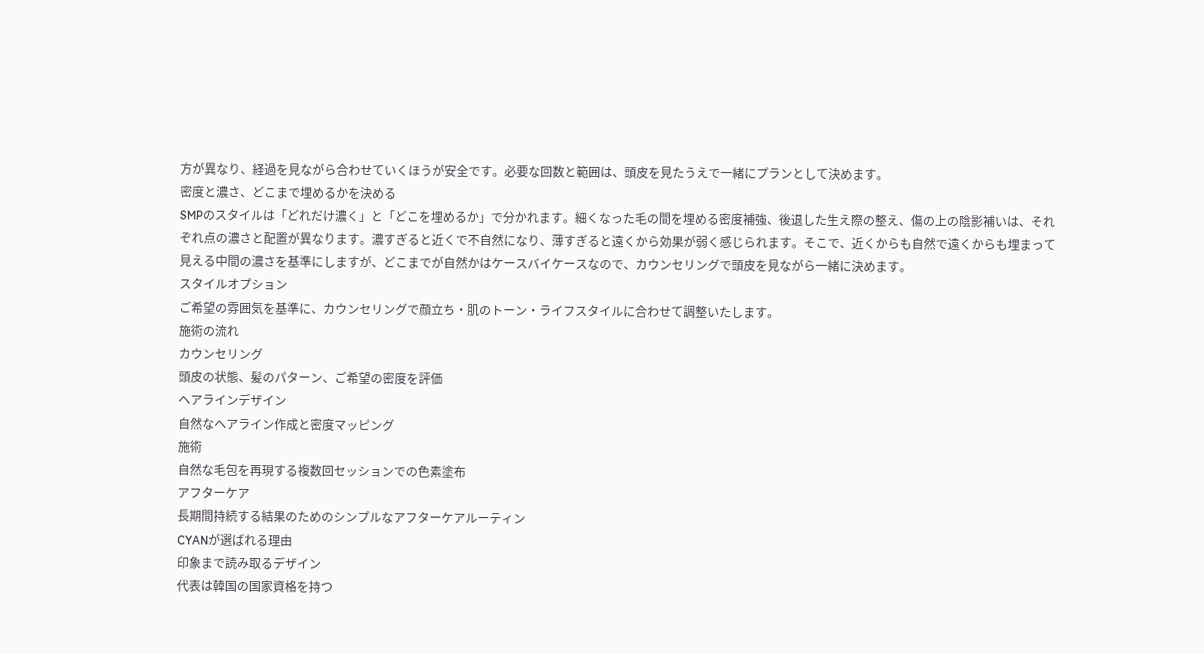方が異なり、経過を見ながら合わせていくほうが安全です。必要な回数と範囲は、頭皮を見たうえで一緒にプランとして決めます。
密度と濃さ、どこまで埋めるかを決める
SMPのスタイルは「どれだけ濃く」と「どこを埋めるか」で分かれます。細くなった毛の間を埋める密度補強、後退した生え際の整え、傷の上の陰影補いは、それぞれ点の濃さと配置が異なります。濃すぎると近くで不自然になり、薄すぎると遠くから効果が弱く感じられます。そこで、近くからも自然で遠くからも埋まって見える中間の濃さを基準にしますが、どこまでが自然かはケースバイケースなので、カウンセリングで頭皮を見ながら一緒に決めます。
スタイルオプション
ご希望の雰囲気を基準に、カウンセリングで顔立ち・肌のトーン・ライフスタイルに合わせて調整いたします。
施術の流れ
カウンセリング
頭皮の状態、髪のパターン、ご希望の密度を評価
ヘアラインデザイン
自然なヘアライン作成と密度マッピング
施術
自然な毛包を再現する複数回セッションでの色素塗布
アフターケア
長期間持続する結果のためのシンプルなアフターケアルーティン
CYANが選ばれる理由
印象まで読み取るデザイン
代表は韓国の国家資格を持つ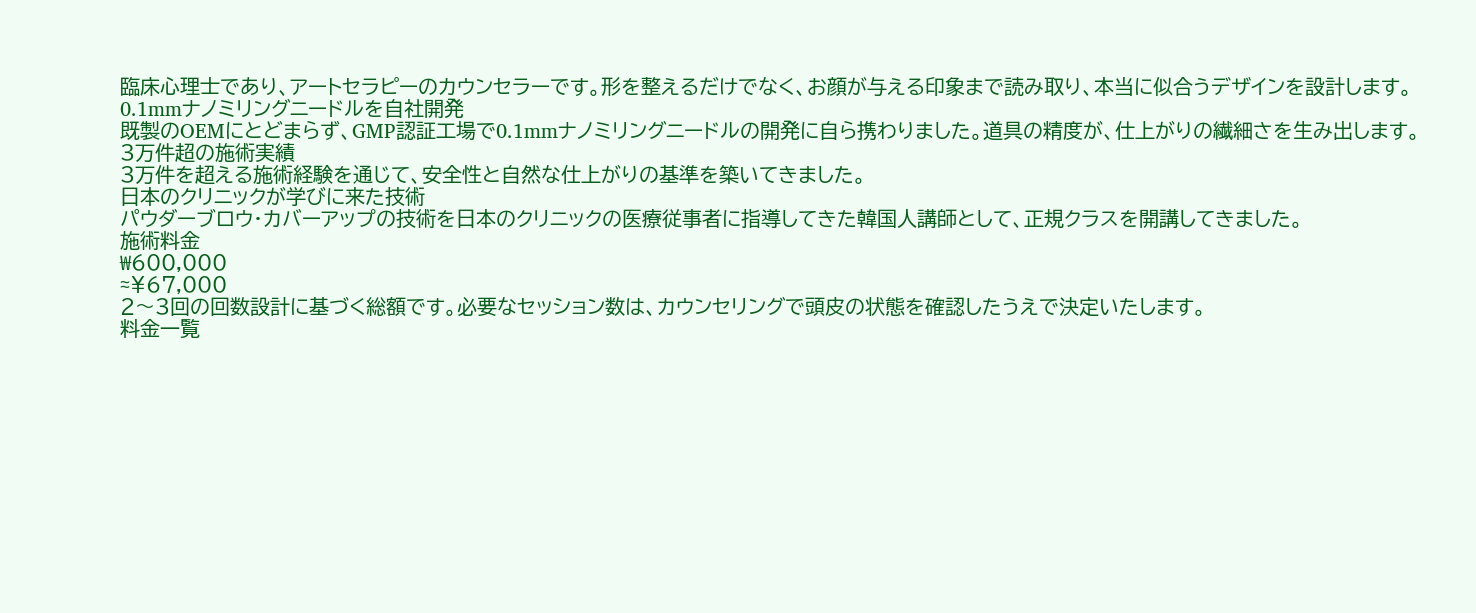臨床心理士であり、アートセラピーのカウンセラーです。形を整えるだけでなく、お顔が与える印象まで読み取り、本当に似合うデザインを設計します。
0.1mmナノミリングニードルを自社開発
既製のOEMにとどまらず、GMP認証工場で0.1mmナノミリングニードルの開発に自ら携わりました。道具の精度が、仕上がりの繊細さを生み出します。
3万件超の施術実績
3万件を超える施術経験を通じて、安全性と自然な仕上がりの基準を築いてきました。
日本のクリニックが学びに来た技術
パウダーブロウ・カバーアップの技術を日本のクリニックの医療従事者に指導してきた韓国人講師として、正規クラスを開講してきました。
施術料金
₩600,000
≈¥67,000
2〜3回の回数設計に基づく総額です。必要なセッション数は、カウンセリングで頭皮の状態を確認したうえで決定いたします。
料金一覧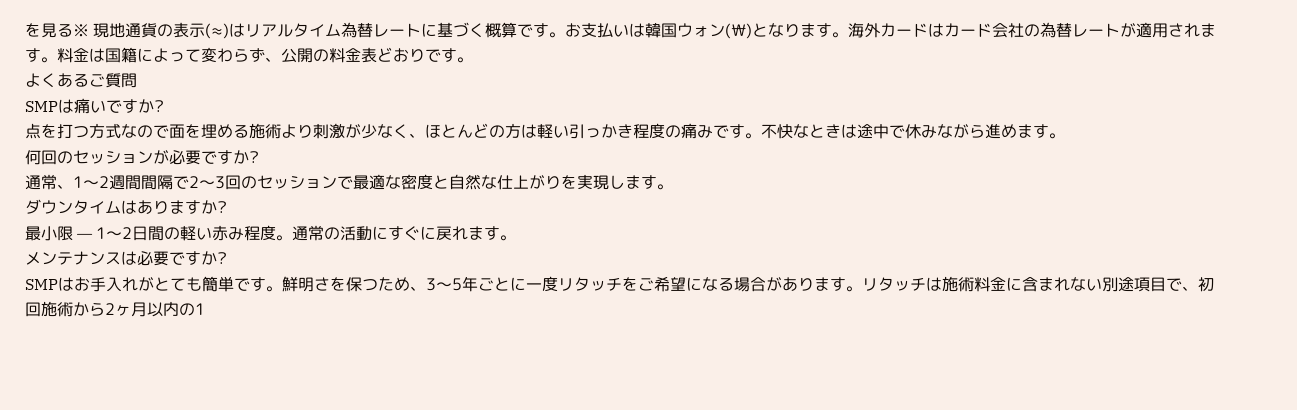を見る※ 現地通貨の表示(≈)はリアルタイム為替レートに基づく概算です。お支払いは韓国ウォン(₩)となります。海外カードはカード会社の為替レートが適用されます。料金は国籍によって変わらず、公開の料金表どおりです。
よくあるご質問
SMPは痛いですか?
点を打つ方式なので面を埋める施術より刺激が少なく、ほとんどの方は軽い引っかき程度の痛みです。不快なときは途中で休みながら進めます。
何回のセッションが必要ですか?
通常、1〜2週間間隔で2〜3回のセッションで最適な密度と自然な仕上がりを実現します。
ダウンタイムはありますか?
最小限 — 1〜2日間の軽い赤み程度。通常の活動にすぐに戻れます。
メンテナンスは必要ですか?
SMPはお手入れがとても簡単です。鮮明さを保つため、3〜5年ごとに一度リタッチをご希望になる場合があります。リタッチは施術料金に含まれない別途項目で、初回施術から2ヶ月以内の1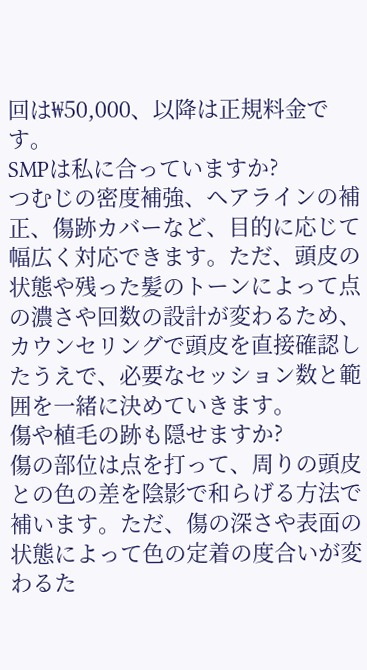回は₩50,000、以降は正規料金です。
SMPは私に合っていますか?
つむじの密度補強、ヘアラインの補正、傷跡カバーなど、目的に応じて幅広く対応できます。ただ、頭皮の状態や残った髪のトーンによって点の濃さや回数の設計が変わるため、カウンセリングで頭皮を直接確認したうえで、必要なセッション数と範囲を一緒に決めていきます。
傷や植毛の跡も隠せますか?
傷の部位は点を打って、周りの頭皮との色の差を陰影で和らげる方法で補います。ただ、傷の深さや表面の状態によって色の定着の度合いが変わるた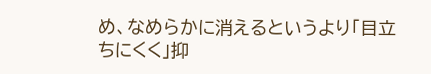め、なめらかに消えるというより「目立ちにくく」抑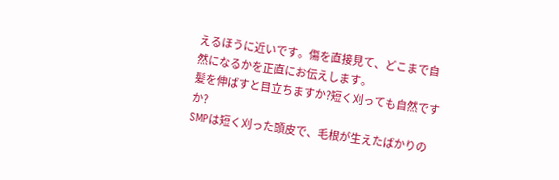えるほうに近いです。傷を直接見て、どこまで自然になるかを正直にお伝えします。
髪を伸ばすと目立ちますか?短く刈っても自然ですか?
SMPは短く刈った頭皮で、毛根が生えたばかりの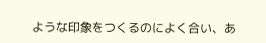ような印象をつくるのによく合い、あ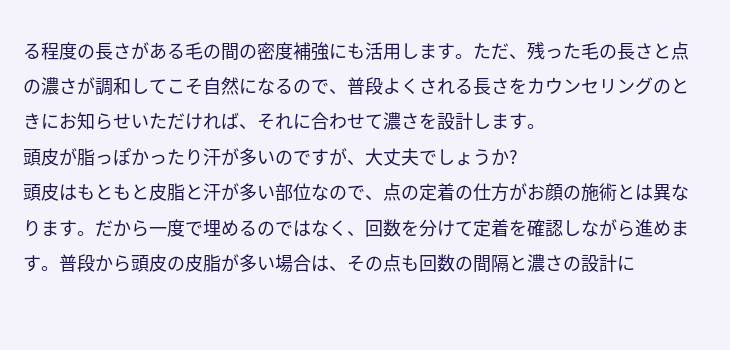る程度の長さがある毛の間の密度補強にも活用します。ただ、残った毛の長さと点の濃さが調和してこそ自然になるので、普段よくされる長さをカウンセリングのときにお知らせいただければ、それに合わせて濃さを設計します。
頭皮が脂っぽかったり汗が多いのですが、大丈夫でしょうか?
頭皮はもともと皮脂と汗が多い部位なので、点の定着の仕方がお顔の施術とは異なります。だから一度で埋めるのではなく、回数を分けて定着を確認しながら進めます。普段から頭皮の皮脂が多い場合は、その点も回数の間隔と濃さの設計に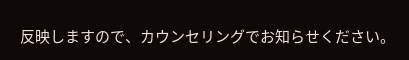反映しますので、カウンセリングでお知らせください。